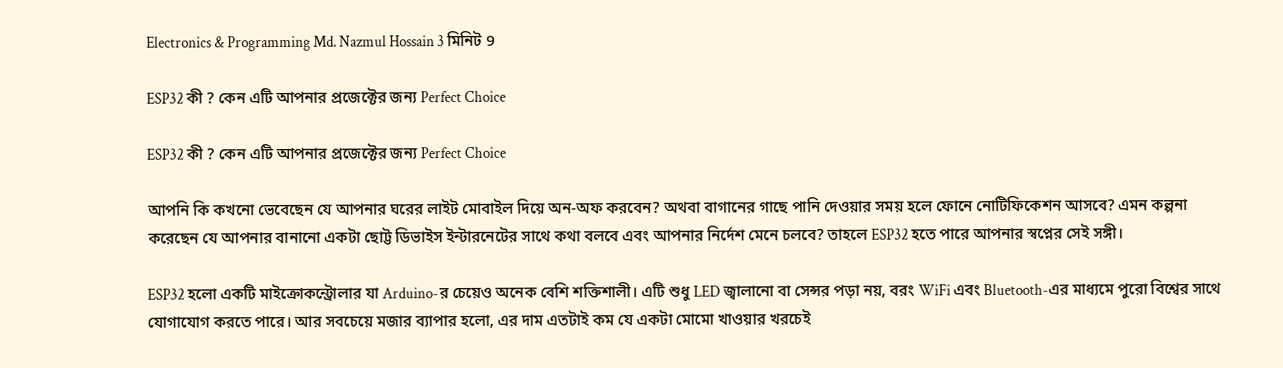Electronics & Programming Md. Nazmul Hossain 3 মিনিট 9

ESP32 কী ? কেন এটি আপনার প্রজেক্টের জন্য Perfect Choice

ESP32 কী ? কেন এটি আপনার প্রজেক্টের জন্য Perfect Choice

আপনি কি কখনো ভেবেছেন যে আপনার ঘরের লাইট মোবাইল দিয়ে অন-অফ করবেন? অথবা বাগানের গাছে পানি দেওয়ার সময় হলে ফোনে নোটিফিকেশন আসবে? এমন কল্পনা করেছেন যে আপনার বানানো একটা ছোট্ট ডিভাইস ইন্টারনেটের সাথে কথা বলবে এবং আপনার নির্দেশ মেনে চলবে? তাহলে ESP32 হতে পারে আপনার স্বপ্নের সেই সঙ্গী।

ESP32 হলো একটি মাইক্রোকন্ট্রোলার যা Arduino-র চেয়েও অনেক বেশি শক্তিশালী। এটি শুধু LED জ্বালানো বা সেন্সর পড়া নয়, বরং WiFi এবং Bluetooth-এর মাধ্যমে পুরো বিশ্বের সাথে যোগাযোগ করতে পারে। আর সবচেয়ে মজার ব্যাপার হলো, এর দাম এতটাই কম যে একটা মোমো খাওয়ার খরচেই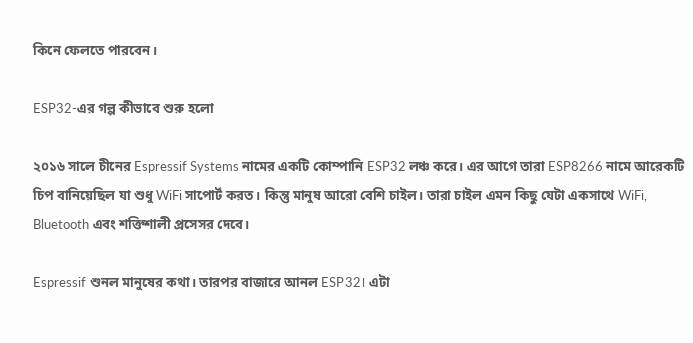কিনে ফেলতে পারবেন।

ESP32-এর গল্প কীভাবে শুরু হলো

২০১৬ সালে চীনের Espressif Systems নামের একটি কোম্পানি ESP32 লঞ্চ করে। এর আগে তারা ESP8266 নামে আরেকটি চিপ বানিয়েছিল যা শুধু WiFi সাপোর্ট করত। কিন্তু মানুষ আরো বেশি চাইল। তারা চাইল এমন কিছু যেটা একসাথে WiFi, Bluetooth এবং শক্তিশালী প্রসেসর দেবে।

Espressif শুনল মানুষের কথা। তারপর বাজারে আনল ESP32। এটা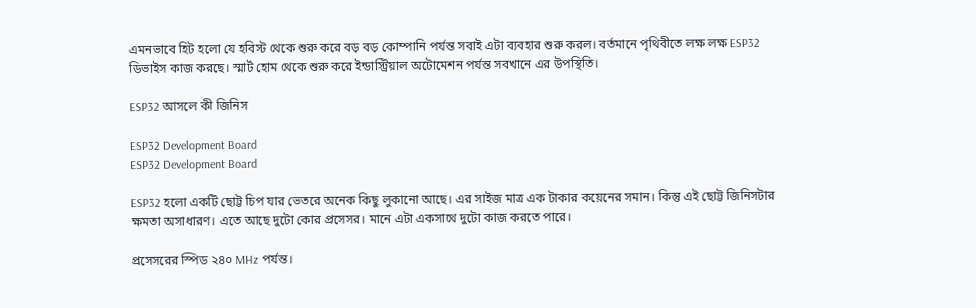এমনভাবে হিট হলো যে হবিস্ট থেকে শুরু করে বড় বড় কোম্পানি পর্যন্ত সবাই এটা ব্যবহার শুরু করল। বর্তমানে পৃথিবীতে লক্ষ লক্ষ ESP32 ডিভাইস কাজ করছে। স্মার্ট হোম থেকে শুরু করে ইন্ডাস্ট্রিয়াল অটোমেশন পর্যন্ত সবখানে এর উপস্থিতি।

ESP32 আসলে কী জিনিস

ESP32 Development Board
ESP32 Development Board

ESP32 হলো একটি ছোট্ট চিপ যার ভেতরে অনেক কিছু লুকানো আছে। এর সাইজ মাত্র এক টাকার কয়েনের সমান। কিন্তু এই ছোট্ট জিনিসটার ক্ষমতা অসাধারণ। এতে আছে দুটো কোর প্রসেসর। মানে এটা একসাথে দুটো কাজ করতে পারে।

প্রসেসরের স্পিড ২৪০ MHz পর্যন্ত।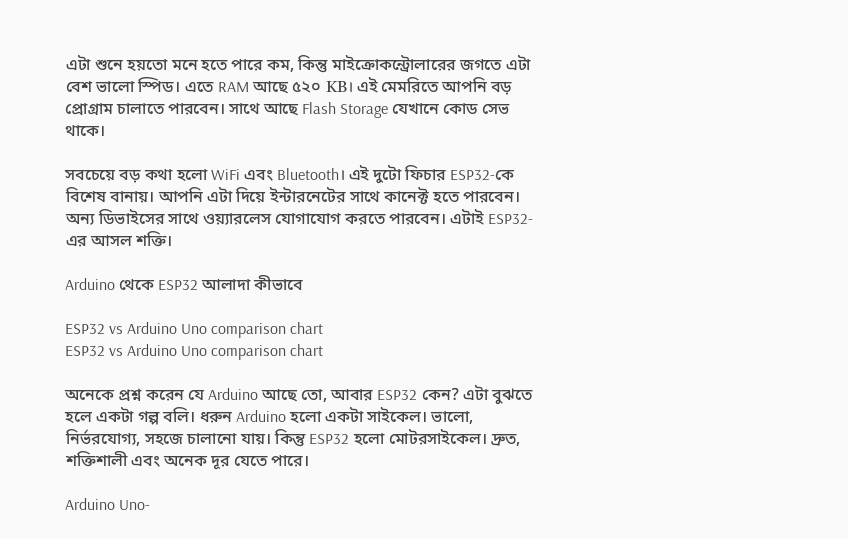এটা শুনে হয়তো মনে হতে পারে কম, কিন্তু মাইক্রোকন্ট্রোলারের জগতে এটা বেশ ভালো স্পিড। এতে RAM আছে ৫২০ KB। এই মেমরিতে আপনি বড় প্রোগ্রাম চালাতে পারবেন। সাথে আছে Flash Storage যেখানে কোড সেভ থাকে।

সবচেয়ে বড় কথা হলো WiFi এবং Bluetooth। এই দুটো ফিচার ESP32-কে বিশেষ বানায়। আপনি এটা দিয়ে ইন্টারনেটের সাথে কানেক্ট হতে পারবেন। অন্য ডিভাইসের সাথে ওয়্যারলেস যোগাযোগ করতে পারবেন। এটাই ESP32-এর আসল শক্তি।

Arduino থেকে ESP32 আলাদা কীভাবে

ESP32 vs Arduino Uno comparison chart
ESP32 vs Arduino Uno comparison chart

অনেকে প্রশ্ন করেন যে Arduino আছে তো, আবার ESP32 কেন? এটা বুঝতে হলে একটা গল্প বলি। ধরুন Arduino হলো একটা সাইকেল। ভালো, নির্ভরযোগ্য, সহজে চালানো যায়। কিন্তু ESP32 হলো মোটরসাইকেল। দ্রুত, শক্তিশালী এবং অনেক দূর যেতে পারে।

Arduino Uno-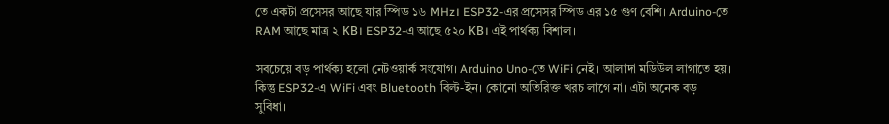তে একটা প্রসেসর আছে যার স্পিড ১৬ MHz। ESP32-এর প্রসেসর স্পিড এর ১৫ গুণ বেশি। Arduino-তে RAM আছে মাত্র ২ KB। ESP32-এ আছে ৫২০ KB। এই পার্থক্য বিশাল।

সবচেয়ে বড় পার্থক্য হলো নেটওয়ার্ক সংযোগ। Arduino Uno-তে WiFi নেই। আলাদা মডিউল লাগাতে হয়। কিন্তু ESP32-এ WiFi এবং Bluetooth বিল্ট-ইন। কোনো অতিরিক্ত খরচ লাগে না। এটা অনেক বড় সুবিধা।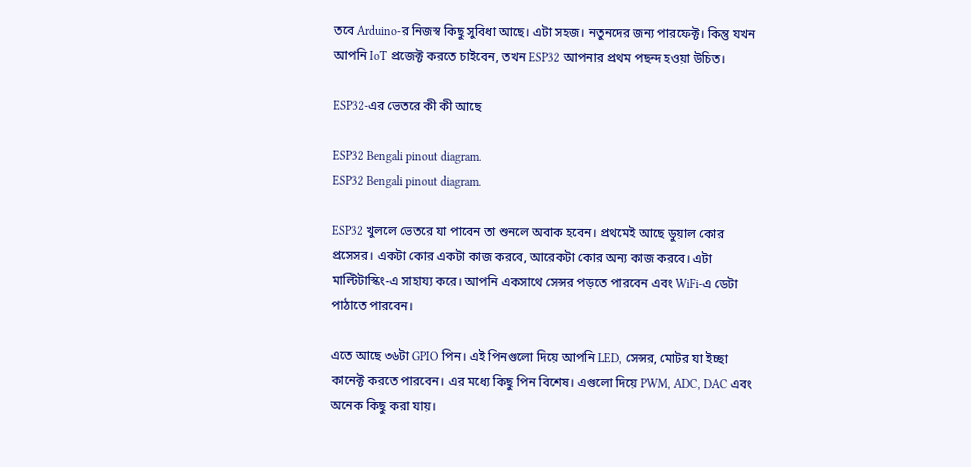তবে Arduino-র নিজস্ব কিছু সুবিধা আছে। এটা সহজ। নতুনদের জন্য পারফেক্ট। কিন্তু যখন আপনি IoT প্রজেক্ট করতে চাইবেন, তখন ESP32 আপনার প্রথম পছন্দ হওয়া উচিত।

ESP32-এর ভেতরে কী কী আছে

ESP32 Bengali pinout diagram.
ESP32 Bengali pinout diagram.

ESP32 খুললে ভেতরে যা পাবেন তা শুনলে অবাক হবেন। প্রথমেই আছে ডুয়াল কোর প্রসেসর। একটা কোর একটা কাজ করবে, আরেকটা কোর অন্য কাজ করবে। এটা মাল্টিটাস্কিং-এ সাহায্য করে। আপনি একসাথে সেন্সর পড়তে পারবেন এবং WiFi-এ ডেটা পাঠাতে পারবেন।

এতে আছে ৩৬টা GPIO পিন। এই পিনগুলো দিয়ে আপনি LED, সেন্সর, মোটর যা ইচ্ছা কানেক্ট করতে পারবেন। এর মধ্যে কিছু পিন বিশেষ। এগুলো দিয়ে PWM, ADC, DAC এবং অনেক কিছু করা যায়।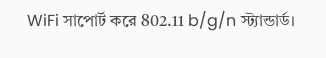WiFi সাপোর্ট করে 802.11 b/g/n স্ট্যান্ডার্ড।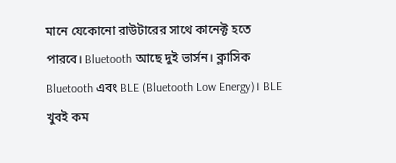মানে যেকোনো রাউটারের সাথে কানেক্ট হতে পারবে। Bluetooth আছে দুই ভার্সন। ক্লাসিক Bluetooth এবং BLE (Bluetooth Low Energy)। BLE খুবই কম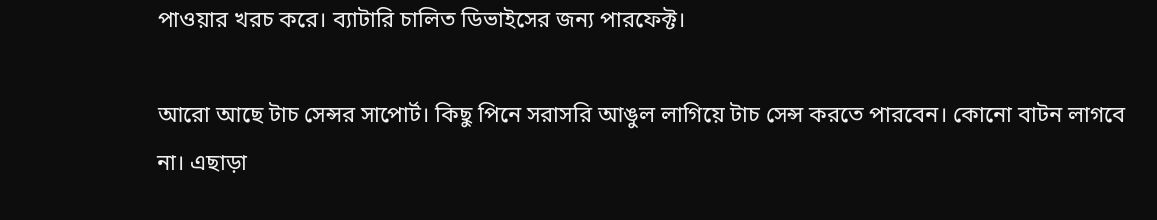পাওয়ার খরচ করে। ব্যাটারি চালিত ডিভাইসের জন্য পারফেক্ট।

আরো আছে টাচ সেন্সর সাপোর্ট। কিছু পিনে সরাসরি আঙুল লাগিয়ে টাচ সেন্স করতে পারবেন। কোনো বাটন লাগবে না। এছাড়া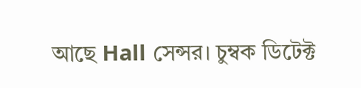আছে Hall সেন্সর। চুম্বক ডিটেক্ট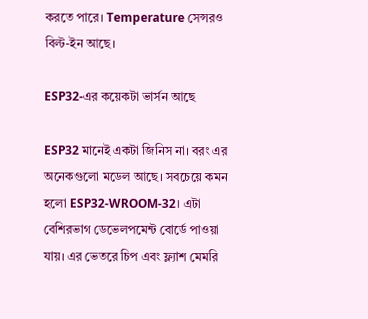করতে পারে। Temperature সেন্সরও বিল্ট-ইন আছে।

ESP32-এর কয়েকটা ভার্সন আছে

ESP32 মানেই একটা জিনিস না। বরং এর অনেকগুলো মডেল আছে। সবচেয়ে কমন হলো ESP32-WROOM-32। এটা বেশিরভাগ ডেভেলপমেন্ট বোর্ডে পাওয়া যায়। এর ভেতরে চিপ এবং ফ্ল্যাশ মেমরি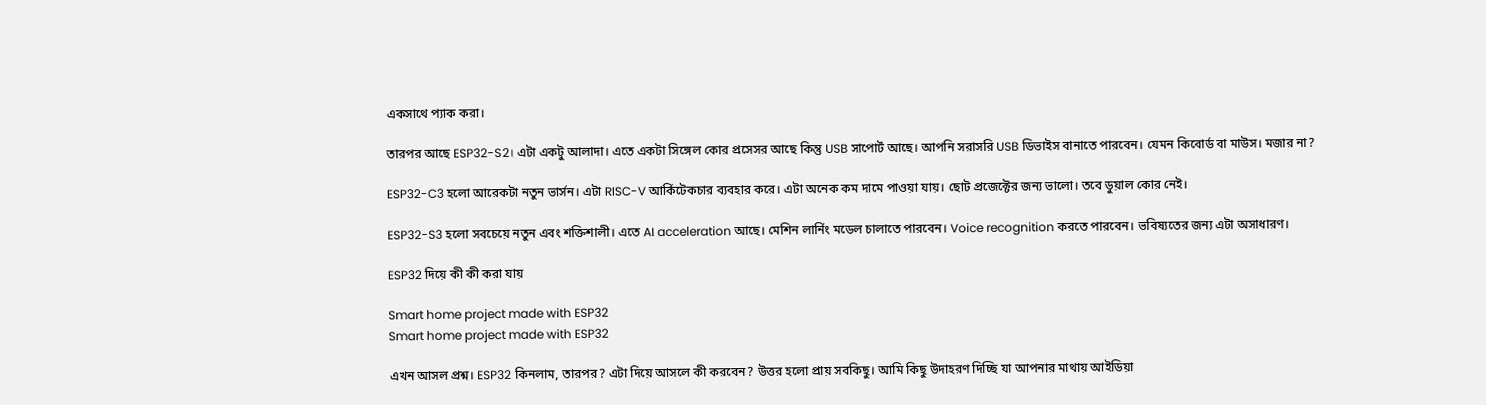একসাথে প্যাক করা।

তারপর আছে ESP32-S2। এটা একটু আলাদা। এতে একটা সিঙ্গেল কোর প্রসেসর আছে কিন্তু USB সাপোর্ট আছে। আপনি সরাসরি USB ডিভাইস বানাতে পারবেন। যেমন কিবোর্ড বা মাউস। মজার না?

ESP32-C3 হলো আরেকটা নতুন ভার্সন। এটা RISC-V আর্কিটেকচার ব্যবহার করে। এটা অনেক কম দামে পাওয়া যায়। ছোট প্রজেক্টের জন্য ভালো। তবে ডুয়াল কোর নেই।

ESP32-S3 হলো সবচেয়ে নতুন এবং শক্তিশালী। এতে AI acceleration আছে। মেশিন লার্নিং মডেল চালাতে পারবেন। Voice recognition করতে পারবেন। ভবিষ্যতের জন্য এটা অসাধারণ।

ESP32 দিয়ে কী কী করা যায়

Smart home project made with ESP32
Smart home project made with ESP32

এখন আসল প্রশ্ন। ESP32 কিনলাম, তারপর? এটা দিয়ে আসলে কী করবেন? উত্তর হলো প্রায় সবকিছু। আমি কিছু উদাহরণ দিচ্ছি যা আপনার মাথায় আইডিয়া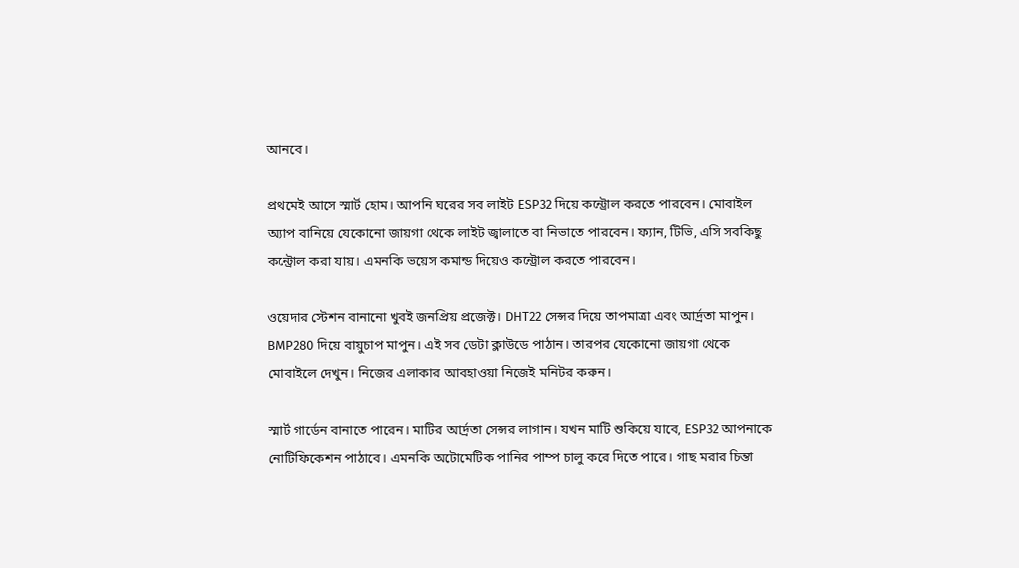আনবে।

প্রথমেই আসে স্মার্ট হোম। আপনি ঘরের সব লাইট ESP32 দিয়ে কন্ট্রোল করতে পারবেন। মোবাইল অ্যাপ বানিয়ে যেকোনো জায়গা থেকে লাইট জ্বালাতে বা নিভাতে পারবেন। ফ্যান, টিভি, এসি সবকিছু কন্ট্রোল করা যায়। এমনকি ভয়েস কমান্ড দিয়েও কন্ট্রোল করতে পারবেন।

ওয়েদার স্টেশন বানানো খুবই জনপ্রিয় প্রজেক্ট। DHT22 সেন্সর দিয়ে তাপমাত্রা এবং আর্দ্রতা মাপুন। BMP280 দিয়ে বায়ুচাপ মাপুন। এই সব ডেটা ক্লাউডে পাঠান। তারপর যেকোনো জায়গা থেকে মোবাইলে দেখুন। নিজের এলাকার আবহাওয়া নিজেই মনিটর করুন।

স্মার্ট গার্ডেন বানাতে পারেন। মাটির আর্দ্রতা সেন্সর লাগান। যখন মাটি শুকিয়ে যাবে, ESP32 আপনাকে নোটিফিকেশন পাঠাবে। এমনকি অটোমেটিক পানির পাম্প চালু করে দিতে পারে। গাছ মরার চিন্তা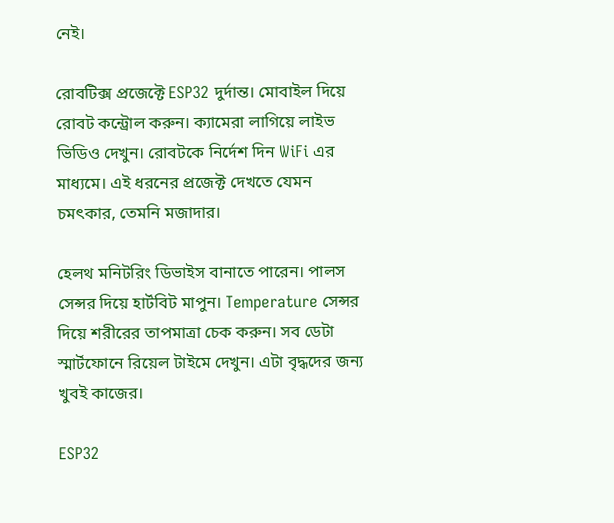নেই।

রোবটিক্স প্রজেক্টে ESP32 দুর্দান্ত। মোবাইল দিয়ে রোবট কন্ট্রোল করুন। ক্যামেরা লাগিয়ে লাইভ ভিডিও দেখুন। রোবটকে নির্দেশ দিন WiFi এর মাধ্যমে। এই ধরনের প্রজেক্ট দেখতে যেমন চমৎকার, তেমনি মজাদার।

হেলথ মনিটরিং ডিভাইস বানাতে পারেন। পালস সেন্সর দিয়ে হার্টবিট মাপুন। Temperature সেন্সর দিয়ে শরীরের তাপমাত্রা চেক করুন। সব ডেটা স্মার্টফোনে রিয়েল টাইমে দেখুন। এটা বৃদ্ধদের জন্য খুবই কাজের।

ESP32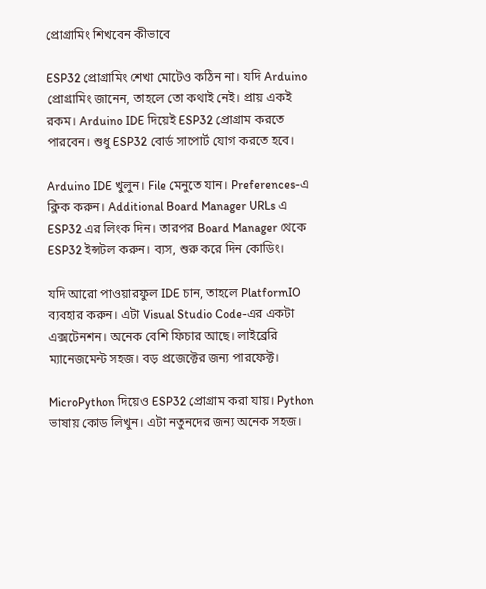প্রোগ্রামিং শিখবেন কীভাবে

ESP32 প্রোগ্রামিং শেখা মোটেও কঠিন না। যদি Arduino প্রোগ্রামিং জানেন, তাহলে তো কথাই নেই। প্রায় একই রকম। Arduino IDE দিয়েই ESP32 প্রোগ্রাম করতে পারবেন। শুধু ESP32 বোর্ড সাপোর্ট যোগ করতে হবে।

Arduino IDE খুলুন। File মেনুতে যান। Preferences-এ ক্লিক করুন। Additional Board Manager URLs এ ESP32 এর লিংক দিন। তারপর Board Manager থেকে ESP32 ইন্সটল করুন। ব্যস, শুরু করে দিন কোডিং।

যদি আরো পাওয়ারফুল IDE চান, তাহলে PlatformIO ব্যবহার করুন। এটা Visual Studio Code-এর একটা এক্সটেনশন। অনেক বেশি ফিচার আছে। লাইব্রেরি ম্যানেজমেন্ট সহজ। বড় প্রজেক্টের জন্য পারফেক্ট।

MicroPython দিয়েও ESP32 প্রোগ্রাম করা যায়। Python ভাষায় কোড লিখুন। এটা নতুনদের জন্য অনেক সহজ।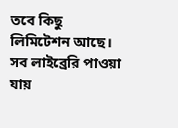তবে কিছু লিমিটেশন আছে। সব লাইব্রেরি পাওয়া যায়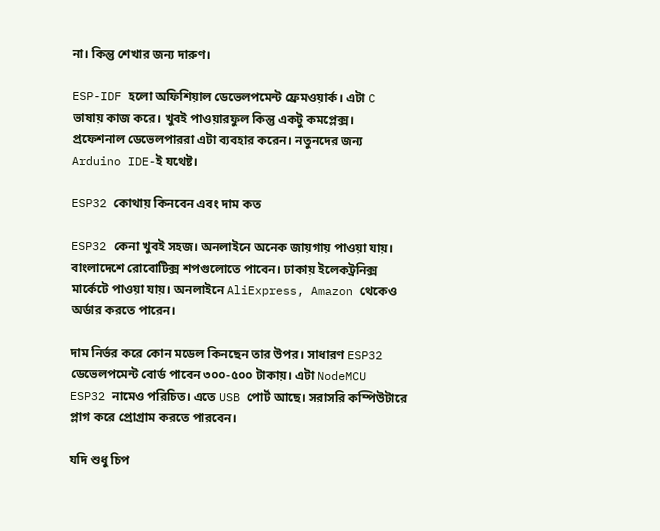না। কিন্তু শেখার জন্য দারুণ।

ESP-IDF হলো অফিশিয়াল ডেভেলপমেন্ট ফ্রেমওয়ার্ক। এটা C ভাষায় কাজ করে। খুবই পাওয়ারফুল কিন্তু একটু কমপ্লেক্স। প্রফেশনাল ডেভেলপাররা এটা ব্যবহার করেন। নতুনদের জন্য Arduino IDE-ই যথেষ্ট।

ESP32 কোথায় কিনবেন এবং দাম কত

ESP32 কেনা খুবই সহজ। অনলাইনে অনেক জায়গায় পাওয়া যায়। বাংলাদেশে রোবোটিক্স শপগুলোতে পাবেন। ঢাকায় ইলেকট্রনিক্স মার্কেটে পাওয়া যায়। অনলাইনে AliExpress, Amazon থেকেও অর্ডার করতে পারেন।

দাম নির্ভর করে কোন মডেল কিনছেন তার উপর। সাধারণ ESP32 ডেভেলপমেন্ট বোর্ড পাবেন ৩০০-৫০০ টাকায়। এটা NodeMCU ESP32 নামেও পরিচিত। এতে USB পোর্ট আছে। সরাসরি কম্পিউটারে প্লাগ করে প্রোগ্রাম করতে পারবেন।

যদি শুধু চিপ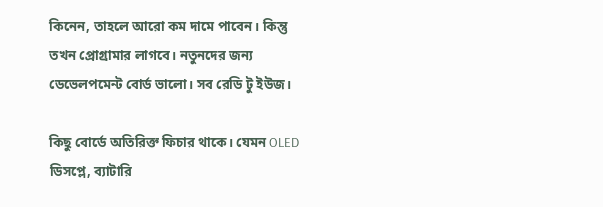কিনেন, তাহলে আরো কম দামে পাবেন। কিন্তু তখন প্রোগ্রামার লাগবে। নতুনদের জন্য ডেভেলপমেন্ট বোর্ড ভালো। সব রেডি টু ইউজ।

কিছু বোর্ডে অতিরিক্ত ফিচার থাকে। যেমন OLED ডিসপ্লে, ব্যাটারি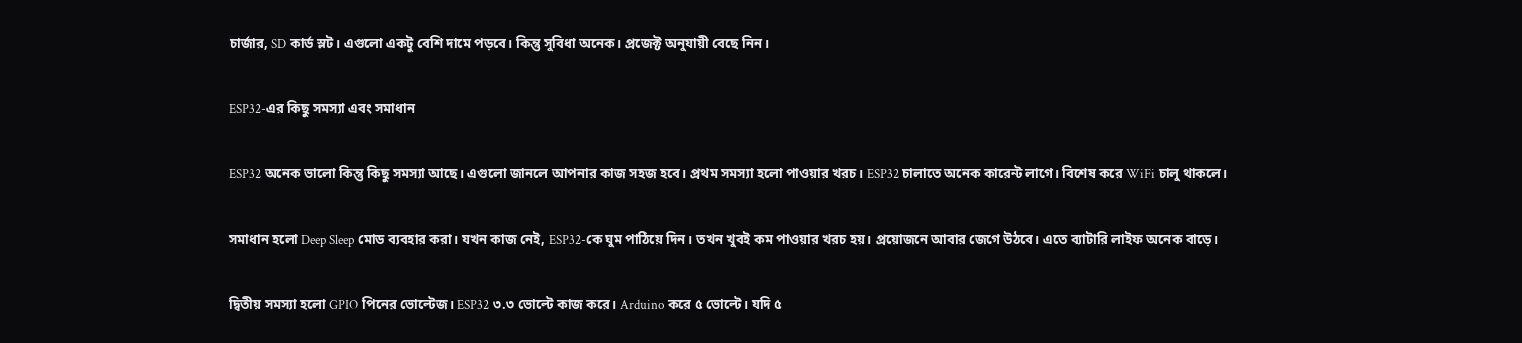চার্জার, SD কার্ড স্লট। এগুলো একটু বেশি দামে পড়বে। কিন্তু সুবিধা অনেক। প্রজেক্ট অনুযায়ী বেছে নিন।

ESP32-এর কিছু সমস্যা এবং সমাধান

ESP32 অনেক ভালো কিন্তু কিছু সমস্যা আছে। এগুলো জানলে আপনার কাজ সহজ হবে। প্রথম সমস্যা হলো পাওয়ার খরচ। ESP32 চালাতে অনেক কারেন্ট লাগে। বিশেষ করে WiFi চালু থাকলে।

সমাধান হলো Deep Sleep মোড ব্যবহার করা। যখন কাজ নেই, ESP32-কে ঘুম পাঠিয়ে দিন। তখন খুবই কম পাওয়ার খরচ হয়। প্রয়োজনে আবার জেগে উঠবে। এতে ব্যাটারি লাইফ অনেক বাড়ে।

দ্বিতীয় সমস্যা হলো GPIO পিনের ভোল্টেজ। ESP32 ৩.৩ ভোল্টে কাজ করে। Arduino করে ৫ ভোল্টে। যদি ৫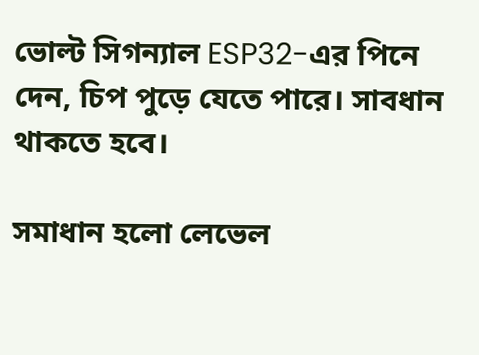ভোল্ট সিগন্যাল ESP32-এর পিনে দেন, চিপ পুড়ে যেতে পারে। সাবধান থাকতে হবে।

সমাধান হলো লেভেল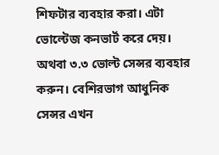শিফটার ব্যবহার করা। এটা ভোল্টেজ কনভার্ট করে দেয়। অথবা ৩.৩ ভোল্ট সেন্সর ব্যবহার করুন। বেশিরভাগ আধুনিক সেন্সর এখন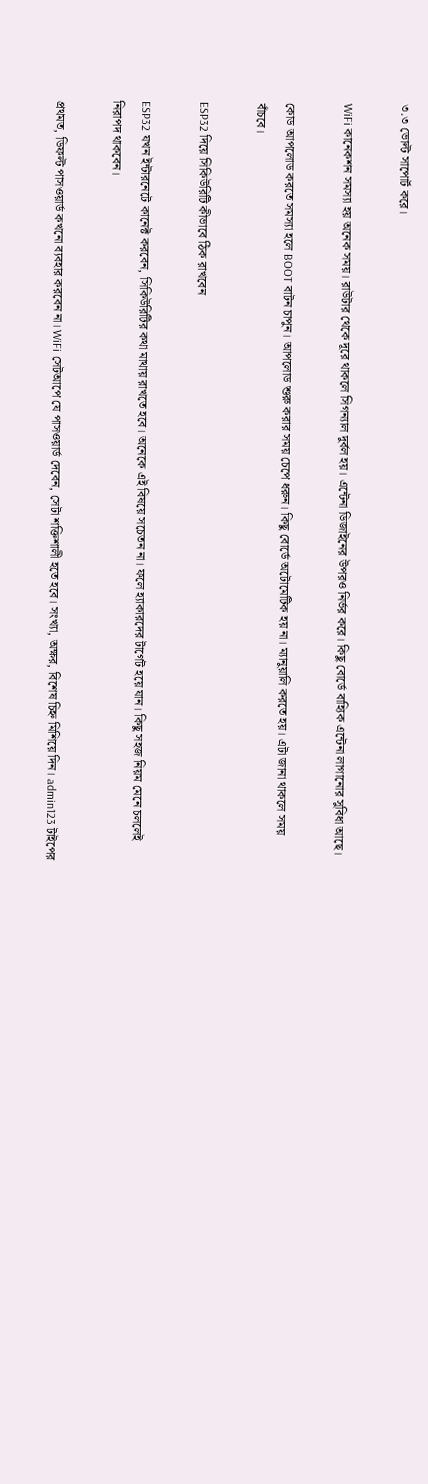৩.৩ ভোল্ট সাপোর্ট করে।

WiFi কানেকশন সমস্যা হয় অনেক সময়। রাউটার থেকে দূরে থাকলে সিগন্যাল দুর্বল হয়। এন্টেনা ডিজাইনের উপরও নির্ভর করে। কিছু বোর্ডে বাহ্যিক এন্টেনা লাগানোর সুবিধা আছে।

কোড আপলোড করতে সমস্যা হলে BOOT বাটন চাপুন। আপলোড শুরু করার সময় চেপে ধরুন। কিছু বোর্ডে অটোমেটিক হয় না। ম্যানুয়ালি করতে হয়। এটা জানা থাকলে সময় বাঁচবে।

ESP32 দিয়ে সিকিউরিটি কীভাবে ঠিক রাখবেন

ESP32 যখন ইন্টারনেটে কানেক্ট করবেন, সিকিউরিটির কথা মাথায় রাখতে হবে। অনেকে এই বিষয়ে সচেতন না। ফলে হ্যাকারদের টার্গেট হয়ে যান। কিছু সহজ নিয়ম মেনে চললেই নিরাপদ থাকবেন।

প্রথমত, ডিফল্ট পাসওয়ার্ড কখনো ব্যবহার করবেন না। WiFi সেটআপে যে পাসওয়ার্ড দেবেন, সেটা শক্তিশালী হতে হবে। সংখ্যা, অক্ষর, বিশেষ চিহ্ন মিশিয়ে দিন। admin123 টাইপের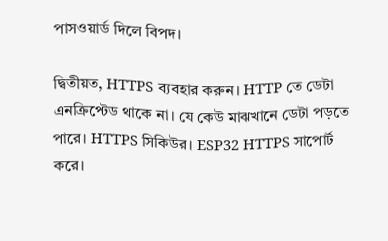পাসওয়ার্ড দিলে বিপদ।

দ্বিতীয়ত, HTTPS ব্যবহার করুন। HTTP তে ডেটা এনক্রিপ্টেড থাকে না। যে কেউ মাঝখানে ডেটা পড়তে পারে। HTTPS সিকিউর। ESP32 HTTPS সাপোর্ট করে।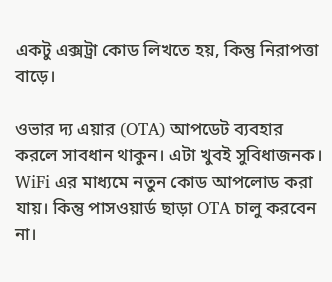একটু এক্সট্রা কোড লিখতে হয়, কিন্তু নিরাপত্তা বাড়ে।

ওভার দ্য এয়ার (OTA) আপডেট ব্যবহার করলে সাবধান থাকুন। এটা খুবই সুবিধাজনক। WiFi এর মাধ্যমে নতুন কোড আপলোড করা যায়। কিন্তু পাসওয়ার্ড ছাড়া OTA চালু করবেন না।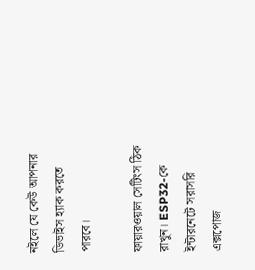নইলে যে কেউ আপনার ডিভাইস হ্যাক করতে পারবে।

ফায়ারওয়াল সেটিংস ঠিক রাখুন। ESP32-কে ইন্টারনেটে সরাসরি এক্সপোজ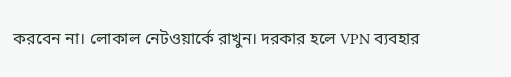করবেন না। লোকাল নেটওয়ার্কে রাখুন। দরকার হলে VPN ব্যবহার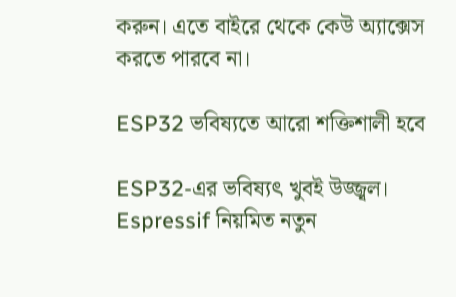করুন। এতে বাইরে থেকে কেউ অ্যাক্সেস করতে পারবে না।

ESP32 ভবিষ্যতে আরো শক্তিশালী হবে

ESP32-এর ভবিষ্যৎ খুবই উজ্জ্বল। Espressif নিয়মিত নতুন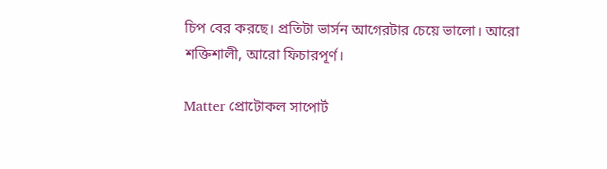চিপ বের করছে। প্রতিটা ভার্সন আগেরটার চেয়ে ভালো। আরো শক্তিশালী, আরো ফিচারপূর্ণ।

Matter প্রোটোকল সাপোর্ট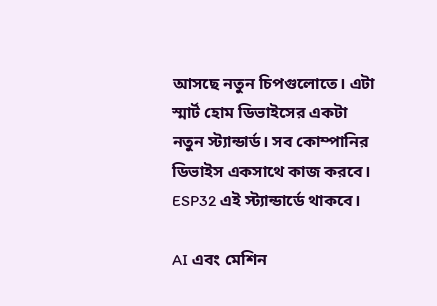আসছে নতুন চিপগুলোতে। এটা স্মার্ট হোম ডিভাইসের একটা নতুন স্ট্যান্ডার্ড। সব কোম্পানির ডিভাইস একসাথে কাজ করবে। ESP32 এই স্ট্যান্ডার্ডে থাকবে।

AI এবং মেশিন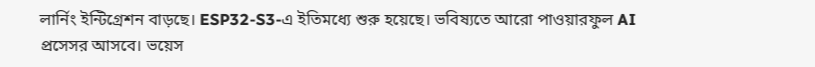লার্নিং ইন্টিগ্রেশন বাড়ছে। ESP32-S3-এ ইতিমধ্যে শুরু হয়েছে। ভবিষ্যতে আরো পাওয়ারফুল AI প্রসেসর আসবে। ভয়েস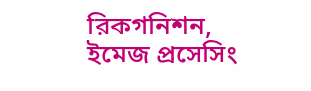রিকগনিশন, ইমেজ প্রসেসিং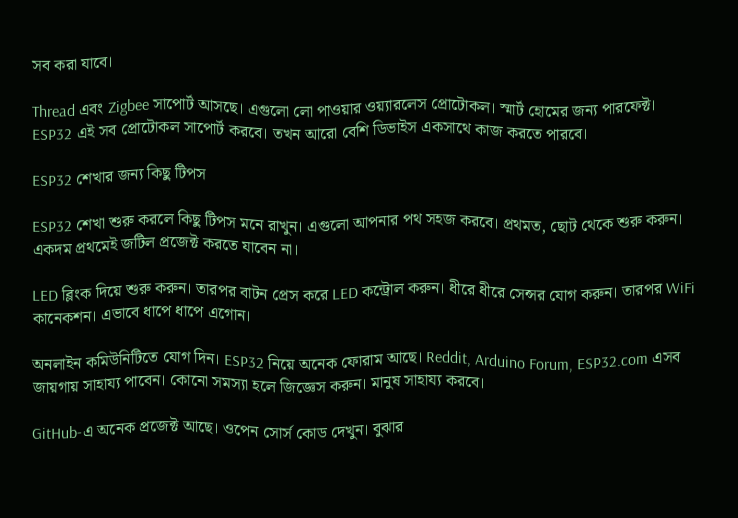সব করা যাবে।

Thread এবং Zigbee সাপোর্ট আসছে। এগুলো লো পাওয়ার ওয়্যারলেস প্রোটোকল। স্মার্ট হোমের জন্য পারফেক্ট। ESP32 এই সব প্রোটোকল সাপোর্ট করবে। তখন আরো বেশি ডিভাইস একসাথে কাজ করতে পারবে।

ESP32 শেখার জন্য কিছু টিপস

ESP32 শেখা শুরু করলে কিছু টিপস মনে রাখুন। এগুলো আপনার পথ সহজ করবে। প্রথমত, ছোট থেকে শুরু করুন। একদম প্রথমেই জটিল প্রজেক্ট করতে যাবেন না।

LED ব্লিংক দিয়ে শুরু করুন। তারপর বাটন প্রেস করে LED কন্ট্রোল করুন। ধীরে ধীরে সেন্সর যোগ করুন। তারপর WiFi কানেকশন। এভাবে ধাপে ধাপে এগোন।

অনলাইন কমিউনিটিতে যোগ দিন। ESP32 নিয়ে অনেক ফোরাম আছে। Reddit, Arduino Forum, ESP32.com এসব জায়গায় সাহায্য পাবেন। কোনো সমস্যা হলে জিজ্ঞেস করুন। মানুষ সাহায্য করবে।

GitHub-এ অনেক প্রজেক্ট আছে। ওপেন সোর্স কোড দেখুন। বুঝার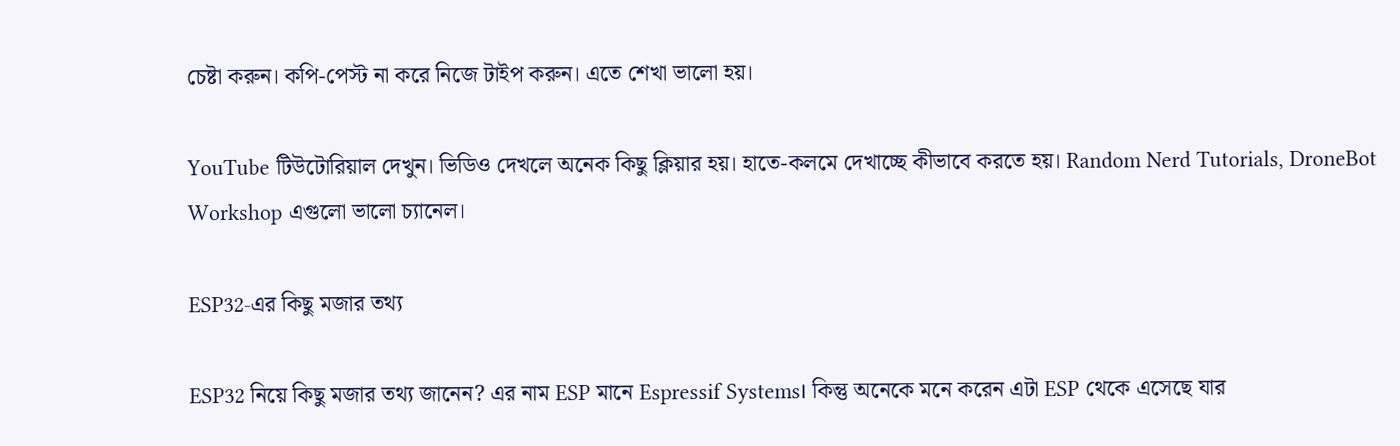চেষ্টা করুন। কপি-পেস্ট না করে নিজে টাইপ করুন। এতে শেখা ভালো হয়।

YouTube টিউটোরিয়াল দেখুন। ভিডিও দেখলে অনেক কিছু ক্লিয়ার হয়। হাতে-কলমে দেখাচ্ছে কীভাবে করতে হয়। Random Nerd Tutorials, DroneBot Workshop এগুলো ভালো চ্যানেল।

ESP32-এর কিছু মজার তথ্য

ESP32 নিয়ে কিছু মজার তথ্য জানেন? এর নাম ESP মানে Espressif Systems। কিন্তু অনেকে মনে করেন এটা ESP থেকে এসেছে যার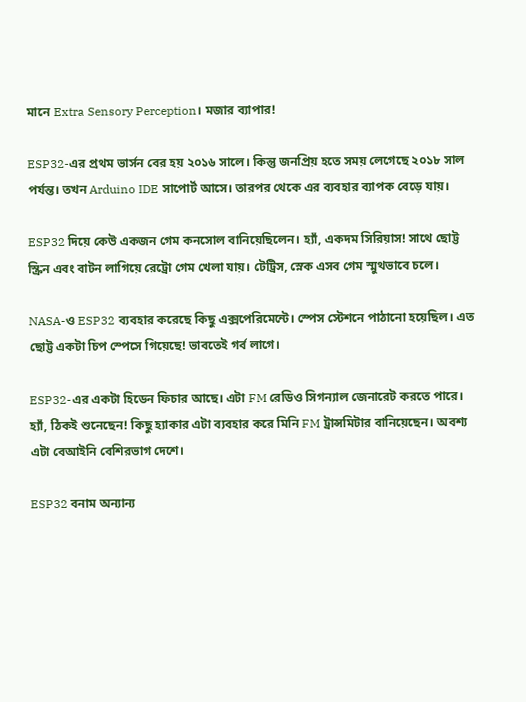মানে Extra Sensory Perception। মজার ব্যাপার!

ESP32-এর প্রথম ভার্সন বের হয় ২০১৬ সালে। কিন্তু জনপ্রিয় হতে সময় লেগেছে ২০১৮ সাল পর্যন্ত। তখন Arduino IDE সাপোর্ট আসে। তারপর থেকে এর ব্যবহার ব্যাপক বেড়ে যায়।

ESP32 দিয়ে কেউ একজন গেম কনসোল বানিয়েছিলেন। হ্যাঁ, একদম সিরিয়াস! সাথে ছোট্ট স্ক্রিন এবং বাটন লাগিয়ে রেট্রো গেম খেলা যায়। টেট্রিস, স্নেক এসব গেম স্মুথভাবে চলে।

NASA-ও ESP32 ব্যবহার করেছে কিছু এক্সপেরিমেন্টে। স্পেস স্টেশনে পাঠানো হয়েছিল। এত ছোট্ট একটা চিপ স্পেসে গিয়েছে! ভাবতেই গর্ব লাগে।

ESP32-এর একটা হিডেন ফিচার আছে। এটা FM রেডিও সিগন্যাল জেনারেট করতে পারে। হ্যাঁ, ঠিকই শুনেছেন! কিছু হ্যাকার এটা ব্যবহার করে মিনি FM ট্রান্সমিটার বানিয়েছেন। অবশ্য এটা বেআইনি বেশিরভাগ দেশে।

ESP32 বনাম অন্যান্য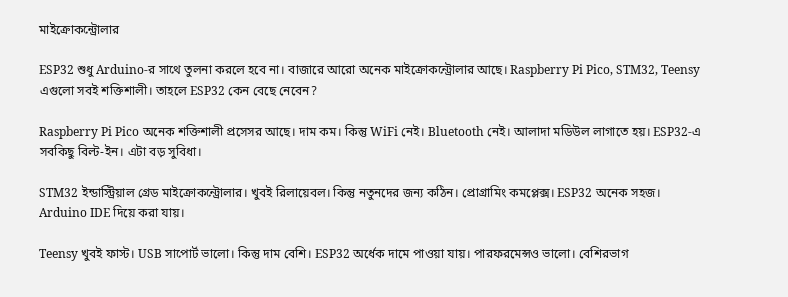মাইক্রোকন্ট্রোলার

ESP32 শুধু Arduino-র সাথে তুলনা করলে হবে না। বাজারে আরো অনেক মাইক্রোকন্ট্রোলার আছে। Raspberry Pi Pico, STM32, Teensy এগুলো সবই শক্তিশালী। তাহলে ESP32 কেন বেছে নেবেন?

Raspberry Pi Pico অনেক শক্তিশালী প্রসেসর আছে। দাম কম। কিন্তু WiFi নেই। Bluetooth নেই। আলাদা মডিউল লাগাতে হয়। ESP32-এ সবকিছু বিল্ট-ইন। এটা বড় সুবিধা।

STM32 ইন্ডাস্ট্রিয়াল গ্রেড মাইক্রোকন্ট্রোলার। খুবই রিলায়েবল। কিন্তু নতুনদের জন্য কঠিন। প্রোগ্রামিং কমপ্লেক্স। ESP32 অনেক সহজ। Arduino IDE দিয়ে করা যায়।

Teensy খুবই ফাস্ট। USB সাপোর্ট ভালো। কিন্তু দাম বেশি। ESP32 অর্ধেক দামে পাওয়া যায়। পারফরমেন্সও ভালো। বেশিরভাগ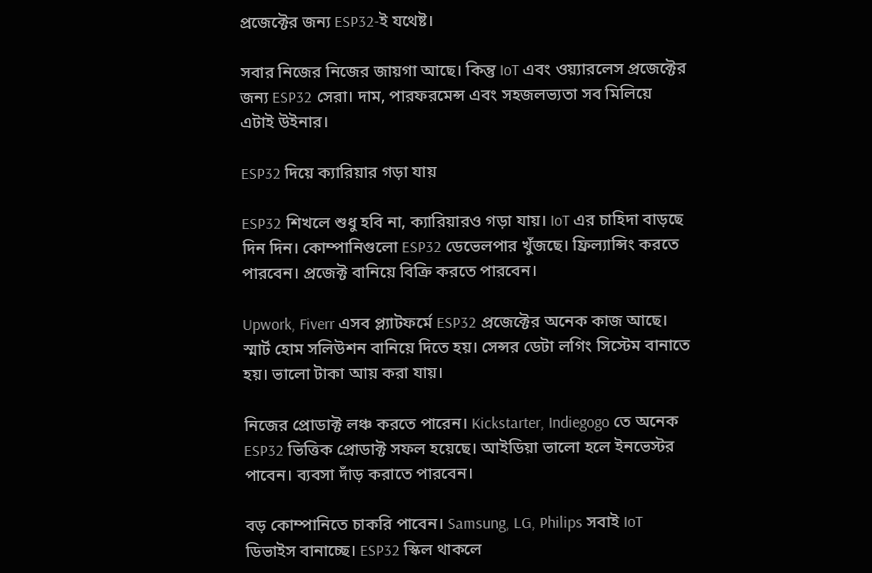প্রজেক্টের জন্য ESP32-ই যথেষ্ট।

সবার নিজের নিজের জায়গা আছে। কিন্তু IoT এবং ওয়্যারলেস প্রজেক্টের জন্য ESP32 সেরা। দাম, পারফরমেন্স এবং সহজলভ্যতা সব মিলিয়ে এটাই উইনার।

ESP32 দিয়ে ক্যারিয়ার গড়া যায়

ESP32 শিখলে শুধু হবি না, ক্যারিয়ারও গড়া যায়। IoT এর চাহিদা বাড়ছে দিন দিন। কোম্পানিগুলো ESP32 ডেভেলপার খুঁজছে। ফ্রিল্যান্সিং করতে পারবেন। প্রজেক্ট বানিয়ে বিক্রি করতে পারবেন।

Upwork, Fiverr এসব প্ল্যাটফর্মে ESP32 প্রজেক্টের অনেক কাজ আছে। স্মার্ট হোম সলিউশন বানিয়ে দিতে হয়। সেন্সর ডেটা লগিং সিস্টেম বানাতে হয়। ভালো টাকা আয় করা যায়।

নিজের প্রোডাক্ট লঞ্চ করতে পারেন। Kickstarter, Indiegogo তে অনেক ESP32 ভিত্তিক প্রোডাক্ট সফল হয়েছে। আইডিয়া ভালো হলে ইনভেস্টর পাবেন। ব্যবসা দাঁড় করাতে পারবেন।

বড় কোম্পানিতে চাকরি পাবেন। Samsung, LG, Philips সবাই IoT ডিভাইস বানাচ্ছে। ESP32 স্কিল থাকলে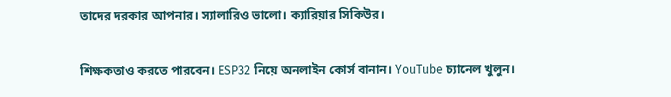তাদের দরকার আপনার। স্যালারিও ভালো। ক্যারিয়ার সিকিউর।

শিক্ষকতাও করতে পারবেন। ESP32 নিয়ে অনলাইন কোর্স বানান। YouTube চ্যানেল খুলুন।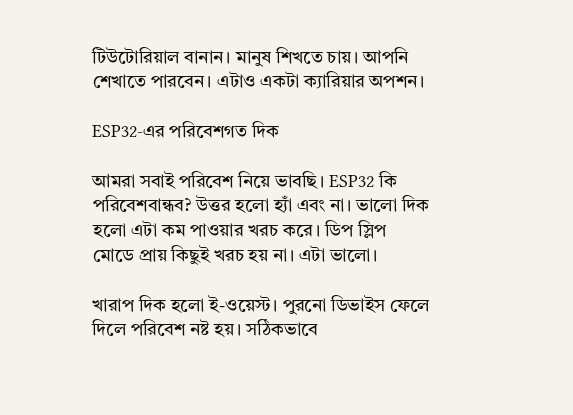টিউটোরিয়াল বানান। মানুষ শিখতে চায়। আপনি শেখাতে পারবেন। এটাও একটা ক্যারিয়ার অপশন।

ESP32-এর পরিবেশগত দিক

আমরা সবাই পরিবেশ নিয়ে ভাবছি। ESP32 কি পরিবেশবান্ধব? উত্তর হলো হ্যাঁ এবং না। ভালো দিক হলো এটা কম পাওয়ার খরচ করে। ডিপ স্লিপ মোডে প্রায় কিছুই খরচ হয় না। এটা ভালো।

খারাপ দিক হলো ই-ওয়েস্ট। পুরনো ডিভাইস ফেলে দিলে পরিবেশ নষ্ট হয়। সঠিকভাবে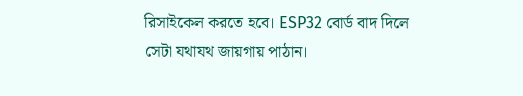রিসাইকেল করতে হবে। ESP32 বোর্ড বাদ দিলে সেটা যথাযথ জায়গায় পাঠান।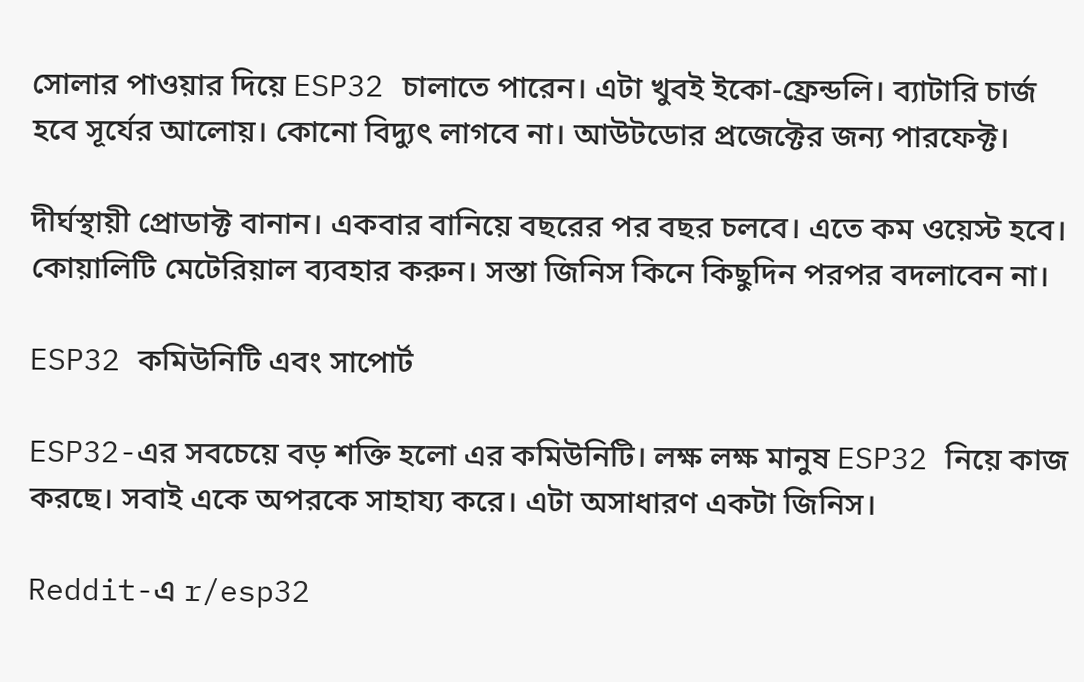সোলার পাওয়ার দিয়ে ESP32 চালাতে পারেন। এটা খুবই ইকো-ফ্রেন্ডলি। ব্যাটারি চার্জ হবে সূর্যের আলোয়। কোনো বিদ্যুৎ লাগবে না। আউটডোর প্রজেক্টের জন্য পারফেক্ট।

দীর্ঘস্থায়ী প্রোডাক্ট বানান। একবার বানিয়ে বছরের পর বছর চলবে। এতে কম ওয়েস্ট হবে। কোয়ালিটি মেটেরিয়াল ব্যবহার করুন। সস্তা জিনিস কিনে কিছুদিন পরপর বদলাবেন না।

ESP32 কমিউনিটি এবং সাপোর্ট

ESP32-এর সবচেয়ে বড় শক্তি হলো এর কমিউনিটি। লক্ষ লক্ষ মানুষ ESP32 নিয়ে কাজ করছে। সবাই একে অপরকে সাহায্য করে। এটা অসাধারণ একটা জিনিস।

Reddit-এ r/esp32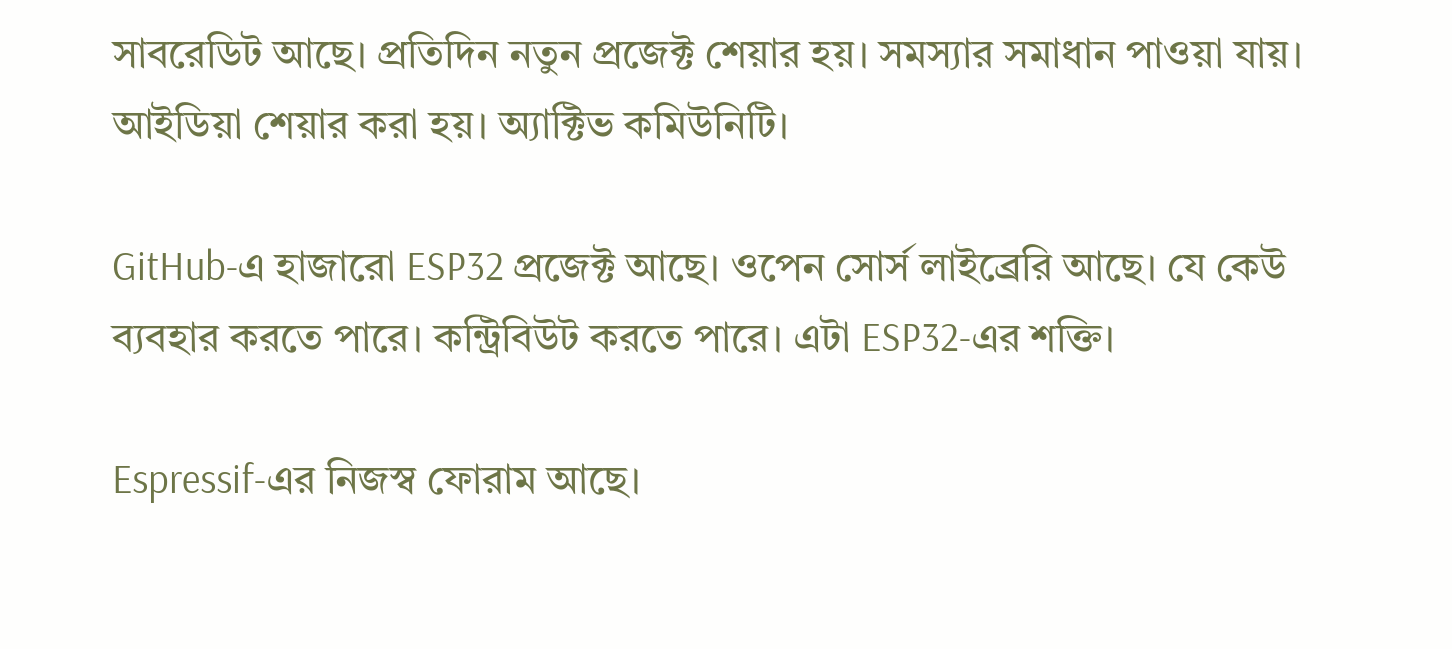সাবরেডিট আছে। প্রতিদিন নতুন প্রজেক্ট শেয়ার হয়। সমস্যার সমাধান পাওয়া যায়। আইডিয়া শেয়ার করা হয়। অ্যাক্টিভ কমিউনিটি।

GitHub-এ হাজারো ESP32 প্রজেক্ট আছে। ওপেন সোর্স লাইব্রেরি আছে। যে কেউ ব্যবহার করতে পারে। কন্ট্রিবিউট করতে পারে। এটা ESP32-এর শক্তি।

Espressif-এর নিজস্ব ফোরাম আছে।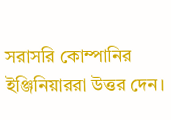সরাসরি কোম্পানির ইঞ্জিনিয়াররা উত্তর দেন।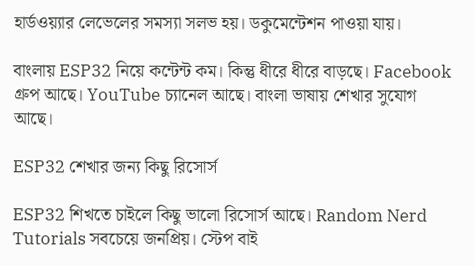হার্ডওয়্যার লেভেলের সমস্যা সলভ হয়। ডকুমেন্টেশন পাওয়া যায়।

বাংলায় ESP32 নিয়ে কন্টেন্ট কম। কিন্তু ধীরে ধীরে বাড়ছে। Facebook গ্রুপ আছে। YouTube চ্যানেল আছে। বাংলা ভাষায় শেখার সুযোগ আছে।

ESP32 শেখার জন্য কিছু রিসোর্স

ESP32 শিখতে চাইলে কিছু ভালো রিসোর্স আছে। Random Nerd Tutorials সবচেয়ে জনপ্রিয়। স্টেপ বাই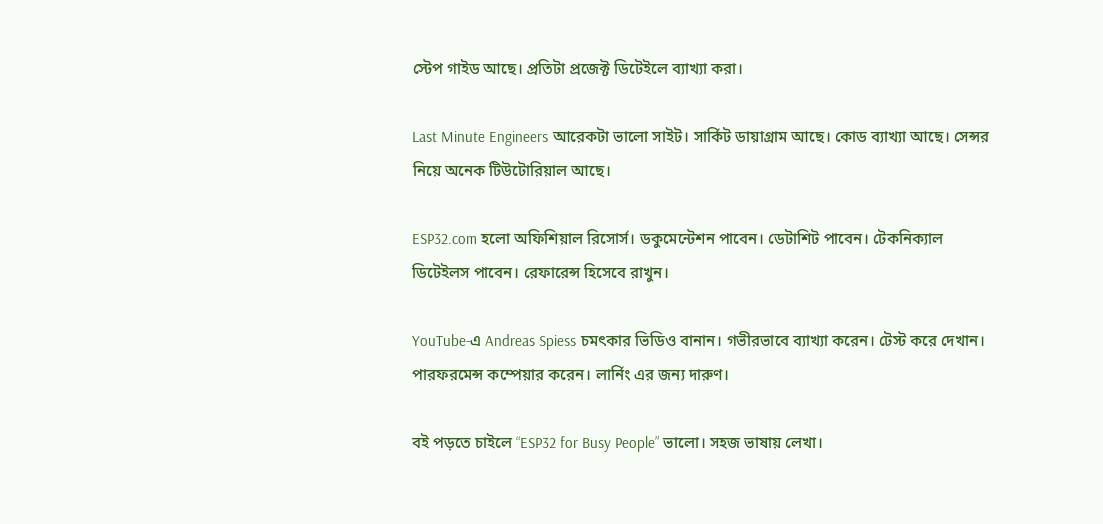স্টেপ গাইড আছে। প্রতিটা প্রজেক্ট ডিটেইলে ব্যাখ্যা করা।

Last Minute Engineers আরেকটা ভালো সাইট। সার্কিট ডায়াগ্রাম আছে। কোড ব্যাখ্যা আছে। সেন্সর নিয়ে অনেক টিউটোরিয়াল আছে।

ESP32.com হলো অফিশিয়াল রিসোর্স। ডকুমেন্টেশন পাবেন। ডেটাশিট পাবেন। টেকনিক্যাল ডিটেইলস পাবেন। রেফারেন্স হিসেবে রাখুন।

YouTube-এ Andreas Spiess চমৎকার ভিডিও বানান। গভীরভাবে ব্যাখ্যা করেন। টেস্ট করে দেখান। পারফরমেন্স কম্পেয়ার করেন। লার্নিং এর জন্য দারুণ।

বই পড়তে চাইলে “ESP32 for Busy People” ভালো। সহজ ভাষায় লেখা।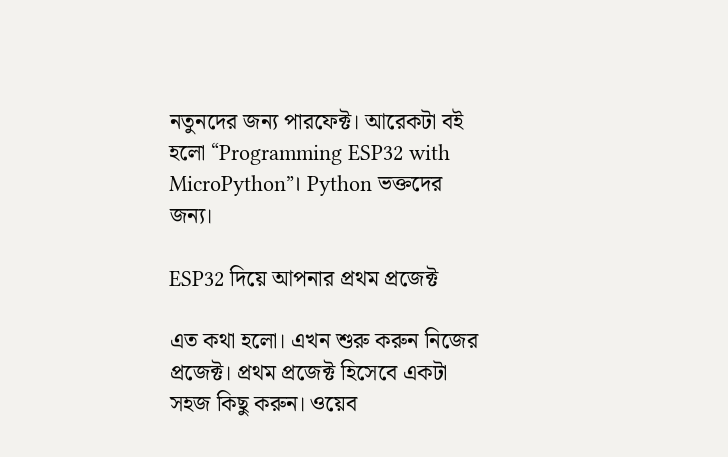নতুনদের জন্য পারফেক্ট। আরেকটা বই হলো “Programming ESP32 with MicroPython”। Python ভক্তদের জন্য।

ESP32 দিয়ে আপনার প্রথম প্রজেক্ট

এত কথা হলো। এখন শুরু করুন নিজের প্রজেক্ট। প্রথম প্রজেক্ট হিসেবে একটা সহজ কিছু করুন। ওয়েব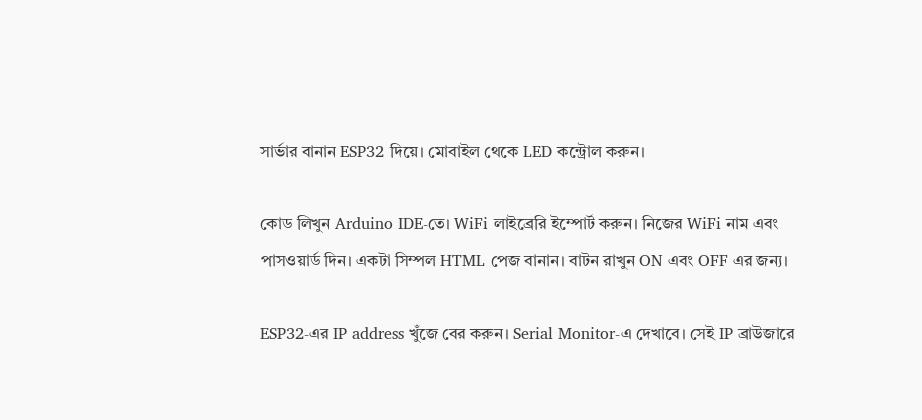সার্ভার বানান ESP32 দিয়ে। মোবাইল থেকে LED কন্ট্রোল করুন।

কোড লিখুন Arduino IDE-তে। WiFi লাইব্রেরি ইম্পোর্ট করুন। নিজের WiFi নাম এবং পাসওয়ার্ড দিন। একটা সিম্পল HTML পেজ বানান। বাটন রাখুন ON এবং OFF এর জন্য।

ESP32-এর IP address খুঁজে বের করুন। Serial Monitor-এ দেখাবে। সেই IP ব্রাউজারে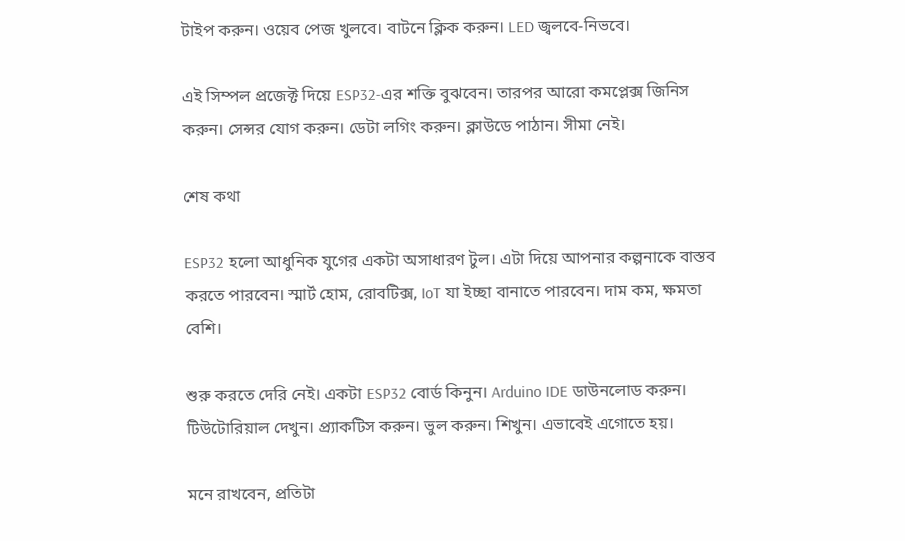টাইপ করুন। ওয়েব পেজ খুলবে। বাটনে ক্লিক করুন। LED জ্বলবে-নিভবে।

এই সিম্পল প্রজেক্ট দিয়ে ESP32-এর শক্তি বুঝবেন। তারপর আরো কমপ্লেক্স জিনিস করুন। সেন্সর যোগ করুন। ডেটা লগিং করুন। ক্লাউডে পাঠান। সীমা নেই।

শেষ কথা

ESP32 হলো আধুনিক যুগের একটা অসাধারণ টুল। এটা দিয়ে আপনার কল্পনাকে বাস্তব করতে পারবেন। স্মার্ট হোম, রোবটিক্স, IoT যা ইচ্ছা বানাতে পারবেন। দাম কম, ক্ষমতা বেশি।

শুরু করতে দেরি নেই। একটা ESP32 বোর্ড কিনুন। Arduino IDE ডাউনলোড করুন। টিউটোরিয়াল দেখুন। প্র্যাকটিস করুন। ভুল করুন। শিখুন। এভাবেই এগোতে হয়।

মনে রাখবেন, প্রতিটা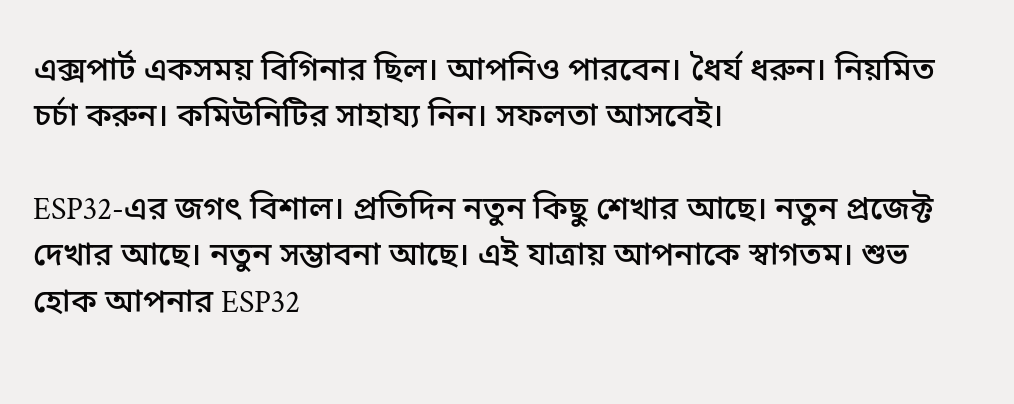এক্সপার্ট একসময় বিগিনার ছিল। আপনিও পারবেন। ধৈর্য ধরুন। নিয়মিত চর্চা করুন। কমিউনিটির সাহায্য নিন। সফলতা আসবেই।

ESP32-এর জগৎ বিশাল। প্রতিদিন নতুন কিছু শেখার আছে। নতুন প্রজেক্ট দেখার আছে। নতুন সম্ভাবনা আছে। এই যাত্রায় আপনাকে স্বাগতম। শুভ হোক আপনার ESP32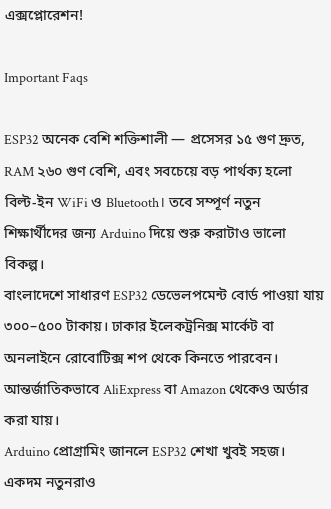এক্সপ্লোরেশন!

Important Faqs

ESP32 অনেক বেশি শক্তিশালী — প্রসেসর ১৫ গুণ দ্রুত, RAM ২৬০ গুণ বেশি, এবং সবচেয়ে বড় পার্থক্য হলো বিল্ট-ইন WiFi ও Bluetooth। তবে সম্পূর্ণ নতুন শিক্ষার্থীদের জন্য Arduino দিয়ে শুরু করাটাও ভালো বিকল্প।
বাংলাদেশে সাধারণ ESP32 ডেভেলপমেন্ট বোর্ড পাওয়া যায় ৩০০–৫০০ টাকায়। ঢাকার ইলেকট্রনিক্স মার্কেট বা অনলাইনে রোবোটিক্স শপ থেকে কিনতে পারবেন। আন্তর্জাতিকভাবে AliExpress বা Amazon থেকেও অর্ডার করা যায়।
Arduino প্রোগ্রামিং জানলে ESP32 শেখা খুবই সহজ। একদম নতুনরাও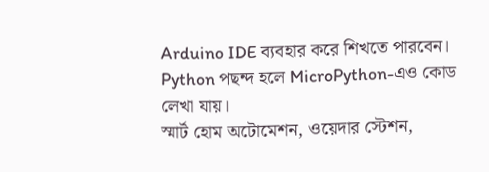Arduino IDE ব্যবহার করে শিখতে পারবেন। Python পছন্দ হলে MicroPython-এও কোড লেখা যায়।
স্মার্ট হোম অটোমেশন, ওয়েদার স্টেশন,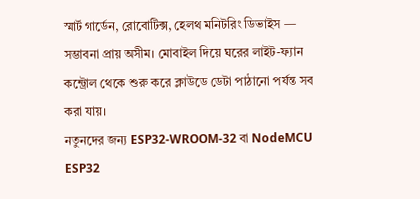স্মার্ট গার্ডেন, রোবোটিক্স, হেলথ মনিটরিং ডিভাইস — সম্ভাবনা প্রায় অসীম। মোবাইল দিয়ে ঘরের লাইট-ফ্যান কন্ট্রোল থেকে শুরু করে ক্লাউডে ডেটা পাঠানো পর্যন্ত সব করা যায়।
নতুনদের জন্য ESP32-WROOM-32 বা NodeMCU ESP32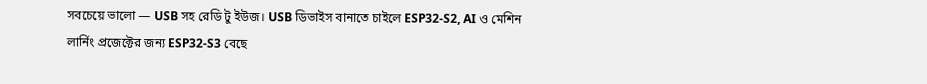সবচেয়ে ভালো — USB সহ রেডি টু ইউজ। USB ডিভাইস বানাতে চাইলে ESP32-S2, AI ও মেশিন লার্নিং প্রজেক্টের জন্য ESP32-S3 বেছে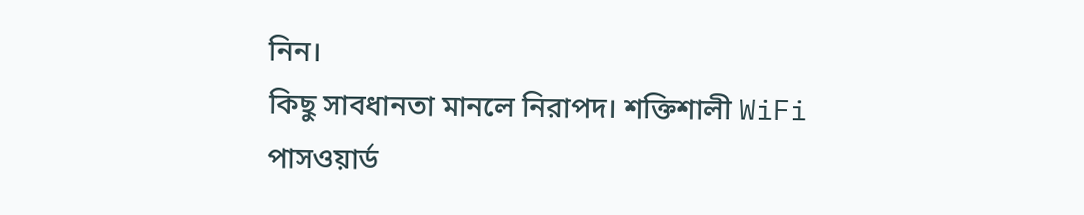নিন।
কিছু সাবধানতা মানলে নিরাপদ। শক্তিশালী WiFi পাসওয়ার্ড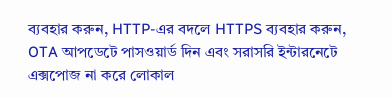ব্যবহার করুন, HTTP-এর বদলে HTTPS ব্যবহার করুন, OTA আপডেটে পাসওয়ার্ড দিন এবং সরাসরি ইন্টারনেটে এক্সপোজ না করে লোকাল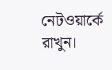নেটওয়ার্কে রাখুন।